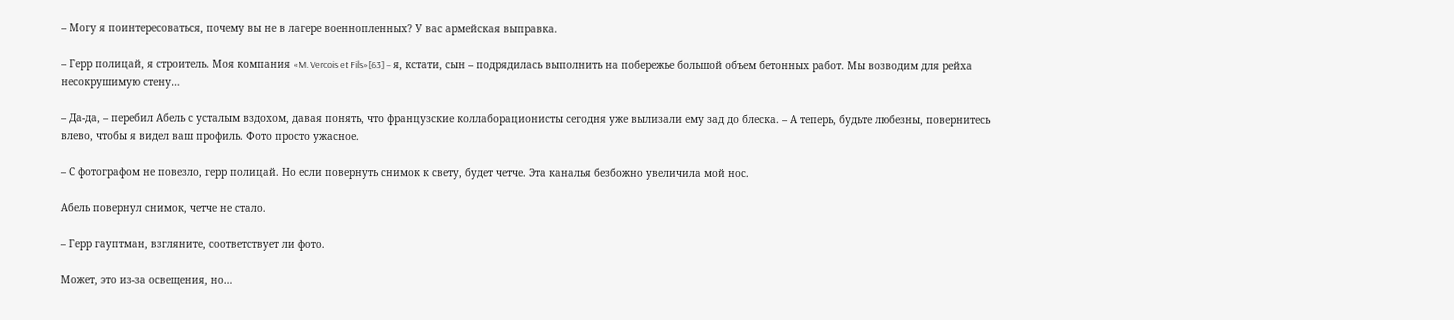– Могу я поинтересоваться, почему вы не в лагере военнопленных? У вас армейская выправка.

– Герр полицай, я строитель. Моя компания «M. Vercois et Fils»[63] – я, кстати, сын – подрядилась выполнить на побережье большой объем бетонных работ. Мы возводим для рейха несокрушимую стену…

– Да-да, – перебил Абель с усталым вздохом, давая понять, что французские коллаборационисты сегодня уже вылизали ему зад до блеска. – А теперь, будьте любезны, повернитесь влево, чтобы я видел ваш профиль. Фото просто ужасное.

– С фотографом не повезло, герр полицай. Но если повернуть снимок к свету, будет четче. Эта каналья безбожно увеличила мой нос.

Абель повернул снимок, четче не стало.

– Герр гауптман, взгляните, соответствует ли фото.

Может, это из-за освещения, но…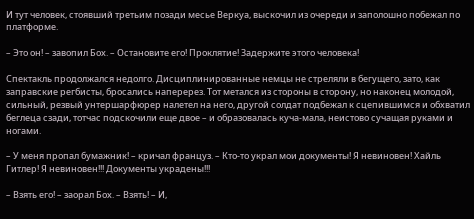И тут человек, стоявший третьим позади месье Веркуа, выскочил из очереди и заполошно побежал по платформе.

– Это он! – завопил Бох. – Остановите его! Проклятие! Задержите этого человека!

Спектакль продолжался недолго. Дисциплинированные немцы не стреляли в бегущего, зато, как заправские регбисты, бросались наперерез. Тот метался из стороны в сторону, но наконец молодой, сильный, резвый унтершарфюрер налетел на него, другой солдат подбежал к сцепившимся и обхватил беглеца сзади, тотчас подскочили еще двое – и образовалась куча-мала, неистово сучащая руками и ногами.

– У меня пропал бумажник! – кричал француз. – Кто-то украл мои документы! Я невиновен! Хайль Гитлер! Я невиновен!!! Документы украдены!!!

– Взять его! – заорал Бох. – Взять! – И,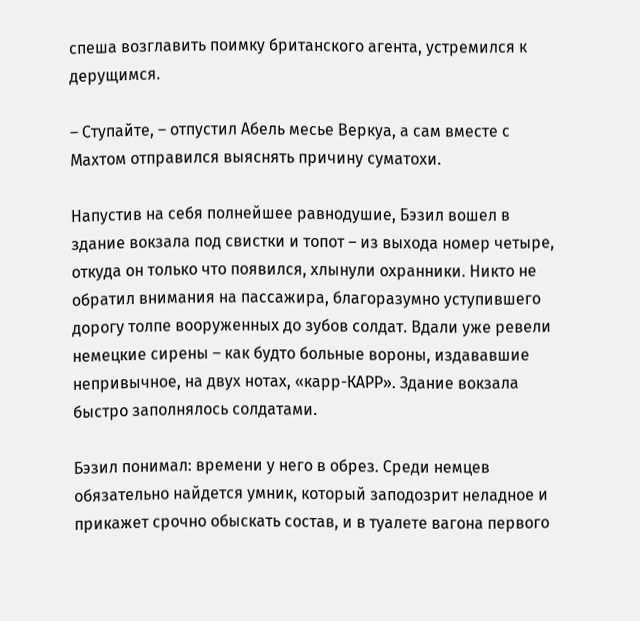спеша возглавить поимку британского агента, устремился к дерущимся.

– Ступайте, – отпустил Абель месье Веркуа, а сам вместе с Махтом отправился выяснять причину суматохи.

Напустив на себя полнейшее равнодушие, Бэзил вошел в здание вокзала под свистки и топот – из выхода номер четыре, откуда он только что появился, хлынули охранники. Никто не обратил внимания на пассажира, благоразумно уступившего дорогу толпе вооруженных до зубов солдат. Вдали уже ревели немецкие сирены – как будто больные вороны, издававшие непривычное, на двух нотах, «карр-КАРР». Здание вокзала быстро заполнялось солдатами.

Бэзил понимал: времени у него в обрез. Среди немцев обязательно найдется умник, который заподозрит неладное и прикажет срочно обыскать состав, и в туалете вагона первого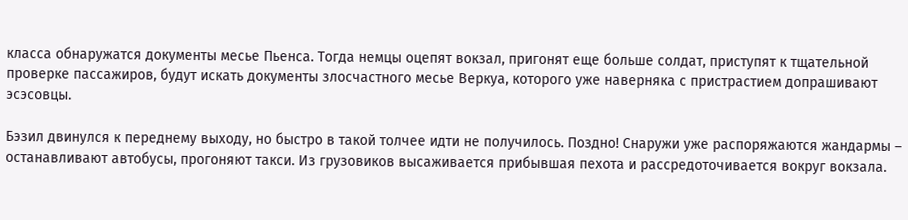класса обнаружатся документы месье Пьенса. Тогда немцы оцепят вокзал, пригонят еще больше солдат, приступят к тщательной проверке пассажиров, будут искать документы злосчастного месье Веркуа, которого уже наверняка с пристрастием допрашивают эсэсовцы.

Бэзил двинулся к переднему выходу, но быстро в такой толчее идти не получилось. Поздно! Снаружи уже распоряжаются жандармы – останавливают автобусы, прогоняют такси. Из грузовиков высаживается прибывшая пехота и рассредоточивается вокруг вокзала.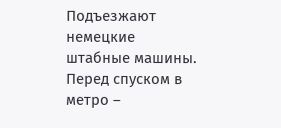Подъезжают немецкие штабные машины. Перед спуском в метро –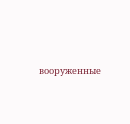вооруженные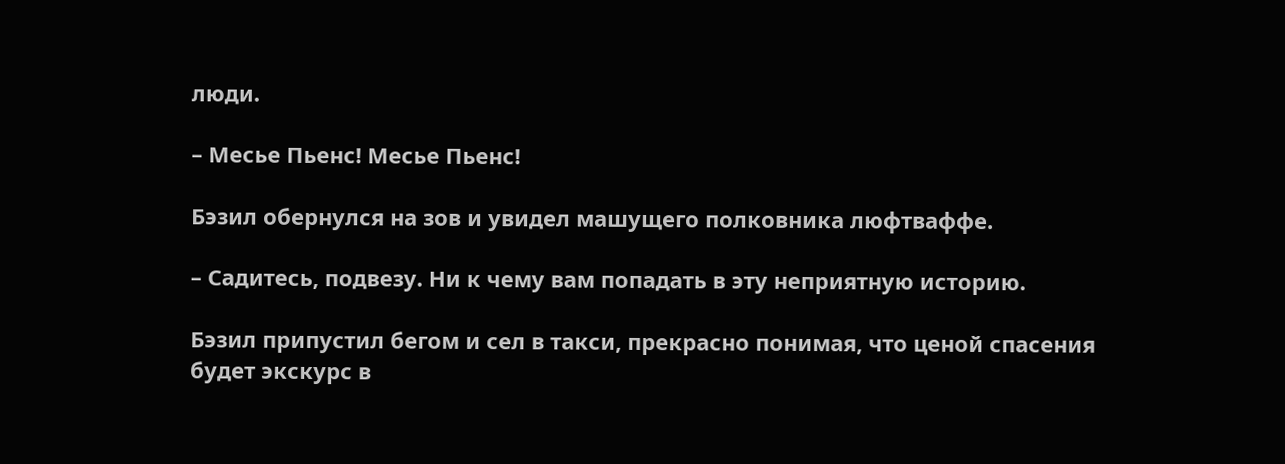люди.

– Месье Пьенс! Месье Пьенс!

Бэзил обернулся на зов и увидел машущего полковника люфтваффе.

– Садитесь, подвезу. Ни к чему вам попадать в эту неприятную историю.

Бэзил припустил бегом и сел в такси, прекрасно понимая, что ценой спасения будет экскурс в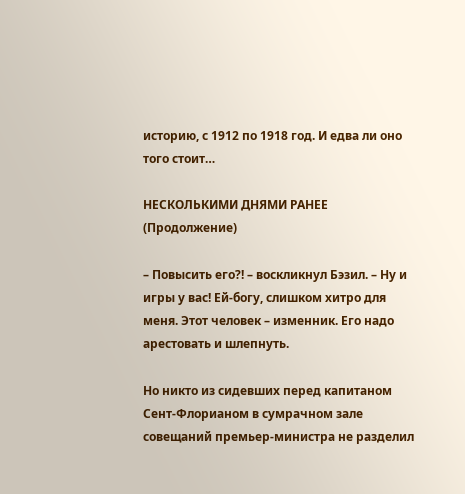историю, с 1912 по 1918 год. И едва ли оно того стоит…

НЕСКОЛЬКИМИ ДНЯМИ РАНЕЕ (Продолжение)

– Повысить его?! – воскликнул Бэзил. – Ну и игры у вас! Ей-богу, слишком хитро для меня. Этот человек – изменник. Его надо арестовать и шлепнуть.

Но никто из сидевших перед капитаном Сент-Флорианом в сумрачном зале совещаний премьер-министра не разделил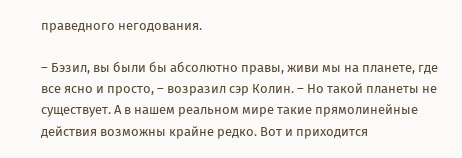праведного негодования.

– Бэзил, вы были бы абсолютно правы, живи мы на планете, где все ясно и просто, – возразил сэр Колин. – Но такой планеты не существует. А в нашем реальном мире такие прямолинейные действия возможны крайне редко. Вот и приходится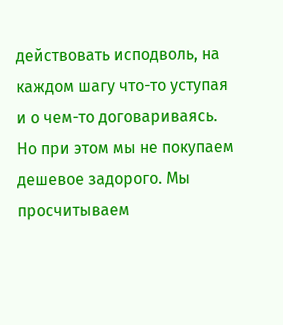действовать исподволь, на каждом шагу что-то уступая и о чем-то договариваясь. Но при этом мы не покупаем дешевое задорого. Мы просчитываем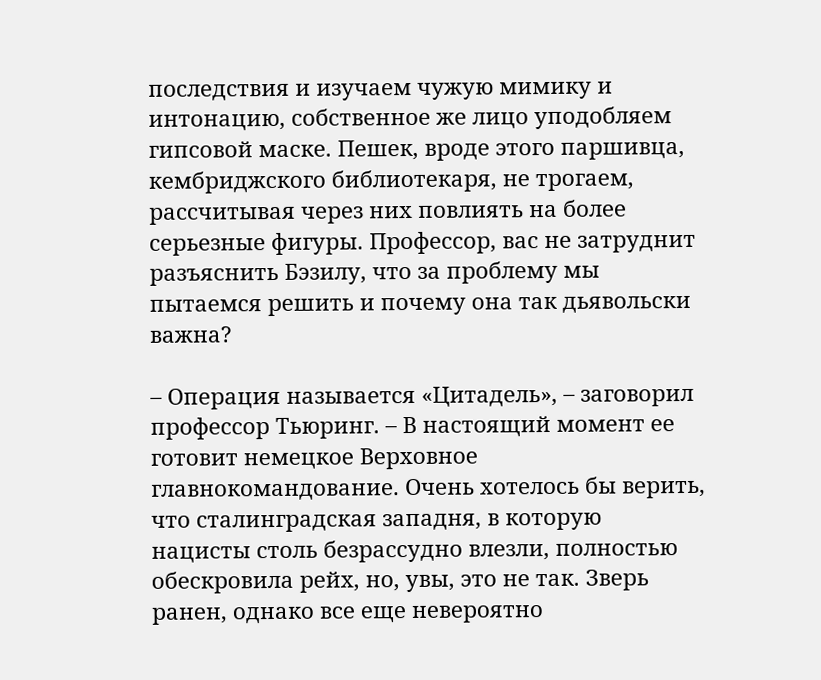последствия и изучаем чужую мимику и интонацию, собственное же лицо уподобляем гипсовой маске. Пешек, вроде этого паршивца, кембриджского библиотекаря, не трогаем, рассчитывая через них повлиять на более серьезные фигуры. Профессор, вас не затруднит разъяснить Бэзилу, что за проблему мы пытаемся решить и почему она так дьявольски важна?

– Операция называется «Цитадель», – заговорил профессор Тьюринг. – В настоящий момент ее готовит немецкое Верховное главнокомандование. Очень хотелось бы верить, что сталинградская западня, в которую нацисты столь безрассудно влезли, полностью обескровила рейх, но, увы, это не так. Зверь ранен, однако все еще невероятно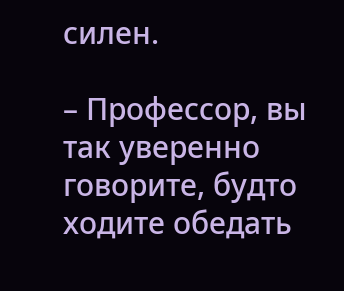силен.

– Профессор, вы так уверенно говорите, будто ходите обедать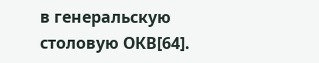в генеральскую столовую ОКВ[64].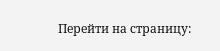Перейти на страницу: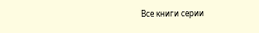Все книги серии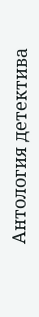Антология детектива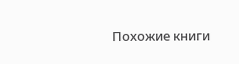Похожие книги